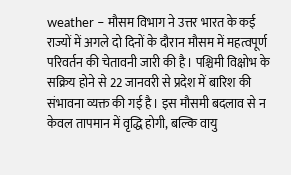weather – मौसम विभाग ने उत्तर भारत के कई राज्यों में अगले दो दिनों के दौरान मौसम में महत्वपूर्ण परिवर्तन की चेतावनी जारी की है। पश्चिमी विक्षोभ के सक्रिय होने से 22 जानवरी से प्रदेश में बारिश की संभावना व्यक्त की गई है। इस मौसमी बदलाव से न केवल तापमान में वृद्धि होगी, बल्कि वायु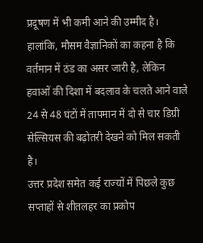प्रदूषण में भी कमी आने की उम्मीद है। हालांकि, मौसम वैज्ञानिकों का कहना है कि वर्तमान में ठंड का असर जारी है, लेकिन हवाओं की दिशा में बदलाव के चलते आने वाले 24 से 48 घंटों में तापमान में दो से चार डिग्री सेल्सियस की बढ़ोतरी देखने को मिल सकती है।
उत्तर प्रदेश समेत कई राज्यों में पिछले कुछ सप्ताहों से शीतलहर का प्रकोप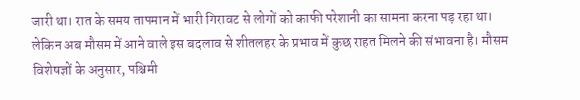जारी था। रात के समय तापमान में भारी गिरावट से लोगों को काफी परेशानी का सामना करना पड़ रहा था। लेकिन अब मौसम में आने वाले इस बदलाव से शीतलहर के प्रभाव में कुछ राहत मिलने की संभावना है। मौसम विशेषज्ञों के अनुसार, पश्चिमी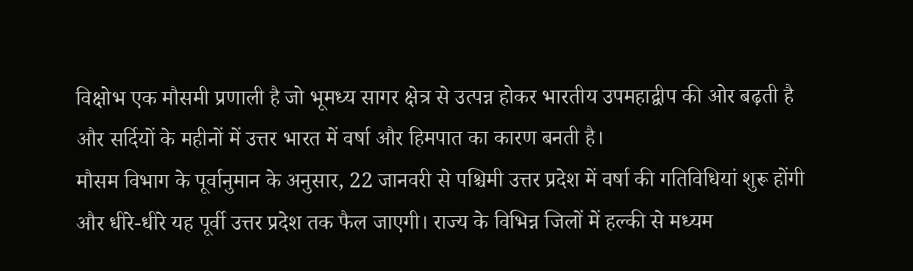विक्षोभ एक मौसमी प्रणाली है जो भूमध्य सागर क्षेत्र से उत्पन्न होकर भारतीय उपमहाद्वीप की ओर बढ़ती है और सर्दियों के महीनों में उत्तर भारत में वर्षा और हिमपात का कारण बनती है।
मौसम विभाग के पूर्वानुमान के अनुसार, 22 जानवरी से पश्चिमी उत्तर प्रदेश में वर्षा की गतिविधियां शुरू होंगी और धीरे-धीरे यह पूर्वी उत्तर प्रदेश तक फैल जाएगी। राज्य के विभिन्न जिलों में हल्की से मध्यम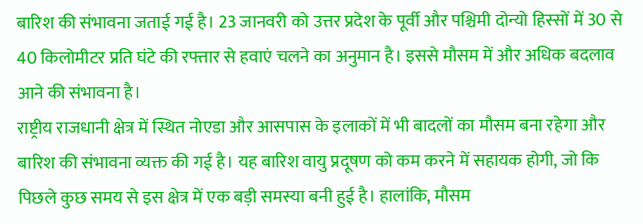बारिश की संभावना जताई गई है। 23 जानवरी को उत्तर प्रदेश के पूर्वी और पश्चिमी दोन्यो हिस्सों में 30 से 40 किलोमीटर प्रति घंटे की रफ्तार से हवाएं चलने का अनुमान है। इससे मौसम में और अधिक बदलाव आने की संभावना है।
राष्ट्रीय राजधानी क्षेत्र में स्थित नोएडा और आसपास के इलाकों में भी बादलों का मौसम बना रहेगा और बारिश की संभावना व्यक्त की गई है। यह बारिश वायु प्रदूषण को कम करने में सहायक होगी, जो कि पिछले कुछ समय से इस क्षेत्र में एक बड़ी समस्या बनी हुई है। हालांकि, मौसम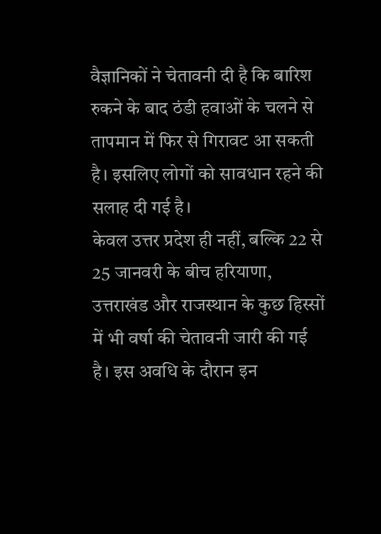वैज्ञानिकों ने चेतावनी दी है कि बारिश रुकने के बाद ठंडी हवाओं के चलने से तापमान में फिर से गिरावट आ सकती है। इसलिए लोगों को सावधान रहने की सलाह दी गई है।
केवल उत्तर प्रदेश ही नहीं, बल्कि 22 से 25 जानवरी के बीच हरियाणा, उत्तराखंड और राजस्थान के कुछ हिस्सों में भी वर्षा की चेतावनी जारी की गई है। इस अवधि के दौरान इन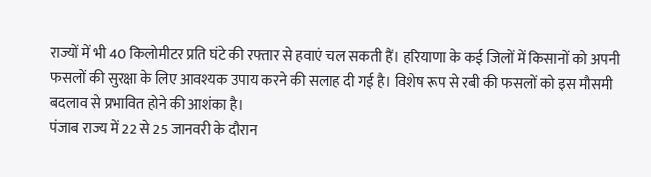राज्यों में भी 40 किलोमीटर प्रति घंटे की रफ्तार से हवाएं चल सकती हैं। हरियाणा के कई जिलों में किसानों को अपनी फसलों की सुरक्षा के लिए आवश्यक उपाय करने की सलाह दी गई है। विशेष रूप से रबी की फसलों को इस मौसमी बदलाव से प्रभावित होने की आशंका है।
पंजाब राज्य में 22 से 25 जानवरी के दौरान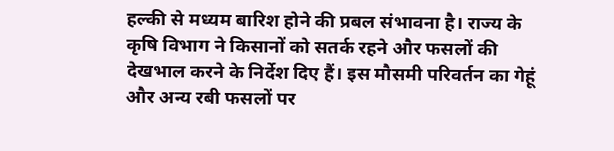हल्की से मध्यम बारिश होने की प्रबल संभावना है। राज्य के कृषि विभाग ने किसानों को सतर्क रहने और फसलों की देखभाल करने के निर्देश दिए हैं। इस मौसमी परिवर्तन का गेहूं और अन्य रबी फसलों पर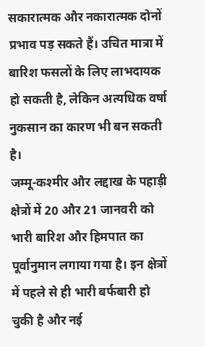सकारात्मक और नकारात्मक दोनों प्रभाव पड़ सकते हैं। उचित मात्रा में बारिश फसलों के लिए लाभदायक हो सकती है, लेकिन अत्यधिक वर्षा नुकसान का कारण भी बन सकती है।
जम्मू-कश्मीर और लद्दाख के पहाड़ी क्षेत्रों में 20 और 21 जानवरी को भारी बारिश और हिमपात का पूर्वानुमान लगाया गया है। इन क्षेत्रों में पहले से ही भारी बर्फबारी हो चुकी है और नई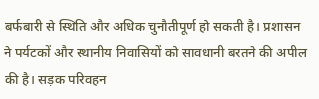बर्फबारी से स्थिति और अधिक चुनौतीपूर्ण हो सकती है। प्रशासन ने पर्यटकों और स्थानीय निवासियों को सावधानी बरतने की अपील की है। सड़क परिवहन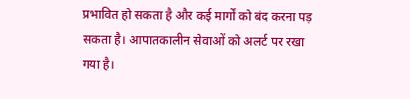प्रभावित हो सकता है और कई मार्गों को बंद करना पड़ सकता है। आपातकालीन सेवाओं को अलर्ट पर रखा गया है।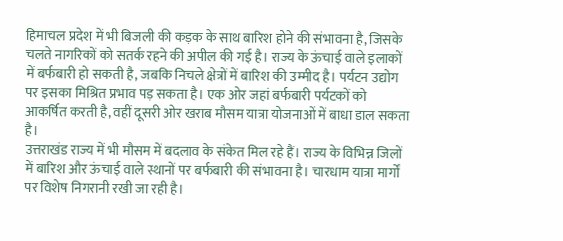हिमाचल प्रदेश में भी बिजली की कड़क के साथ बारिश होने की संभावना है, जिसके चलते नागरिकों को सतर्क रहने की अपील की गई है। राज्य के ऊंचाई वाले इलाकों में बर्फबारी हो सकती है, जबकि निचले क्षेत्रों में बारिश की उम्मीद है। पर्यटन उद्योग पर इसका मिश्रित प्रभाव पड़ सकता है। एक ओर जहां बर्फबारी पर्यटकों को आकर्षित करती है, वहीं दूसरी ओर खराब मौसम यात्रा योजनाओं में बाधा डाल सकता है।
उत्तराखंड राज्य में भी मौसम में बदलाव के संकेत मिल रहे हैं। राज्य के विभिन्न जिलों में बारिश और ऊंचाई वाले स्थानों पर बर्फबारी की संभावना है। चारधाम यात्रा मार्गों पर विशेष निगरानी रखी जा रही है।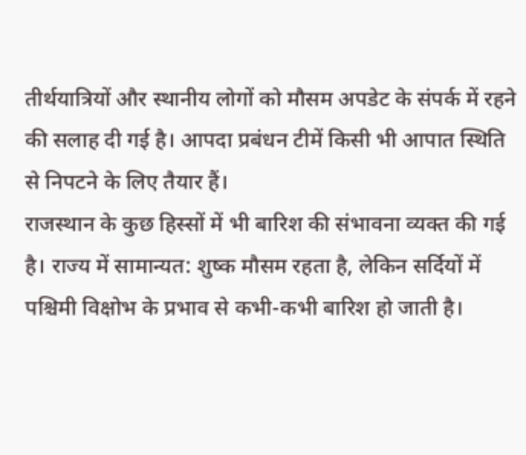तीर्थयात्रियों और स्थानीय लोगों को मौसम अपडेट के संपर्क में रहने की सलाह दी गई है। आपदा प्रबंधन टीमें किसी भी आपात स्थिति से निपटने के लिए तैयार हैं।
राजस्थान के कुछ हिस्सों में भी बारिश की संभावना व्यक्त की गई है। राज्य में सामान्यत: शुष्क मौसम रहता है, लेकिन सर्दियों में पश्चिमी विक्षोभ के प्रभाव से कभी-कभी बारिश हो जाती है।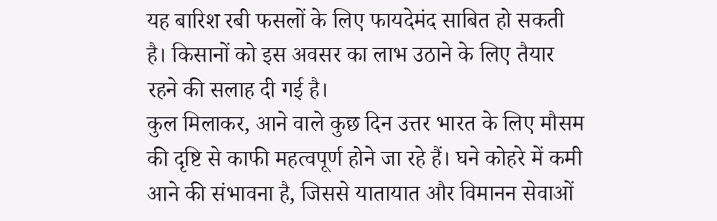यह बारिश रबी फसलों के लिए फायदेमंद साबित हो सकती है। किसानों को इस अवसर का लाभ उठाने के लिए तैयार रहने की सलाह दी गई है।
कुल मिलाकर, आने वाले कुछ दिन उत्तर भारत के लिए मौसम की दृष्टि से काफी महत्वपूर्ण होने जा रहे हैं। घने कोहरे में कमी आने की संभावना है, जिससे यातायात और विमानन सेवाओं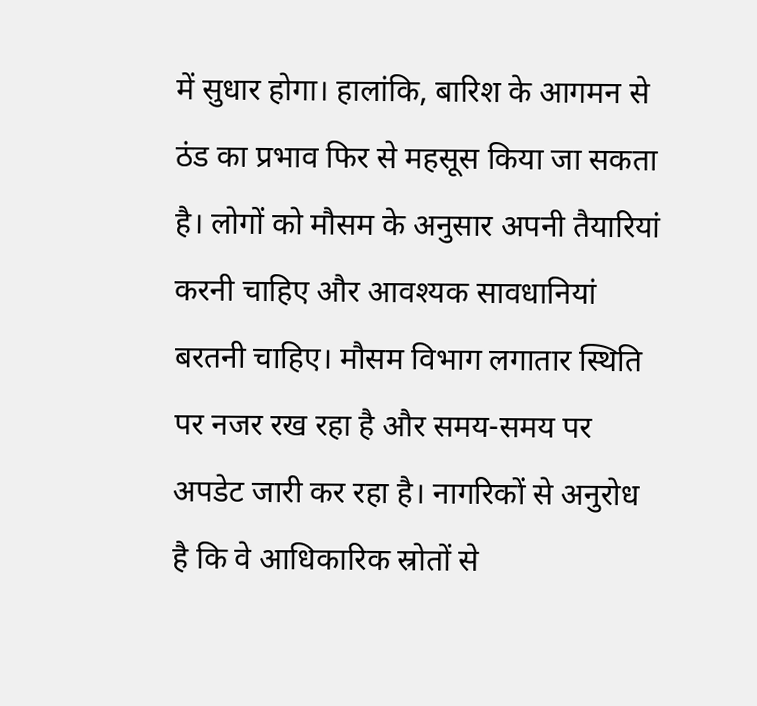में सुधार होगा। हालांकि, बारिश के आगमन से ठंड का प्रभाव फिर से महसूस किया जा सकता है। लोगों को मौसम के अनुसार अपनी तैयारियां करनी चाहिए और आवश्यक सावधानियां बरतनी चाहिए। मौसम विभाग लगातार स्थिति पर नजर रख रहा है और समय-समय पर अपडेट जारी कर रहा है। नागरिकों से अनुरोध है कि वे आधिकारिक स्रोतों से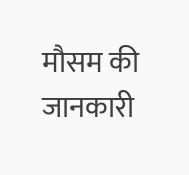मौसम की जानकारी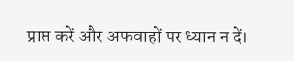प्राप्त करें और अफवाहों पर ध्यान न दें।